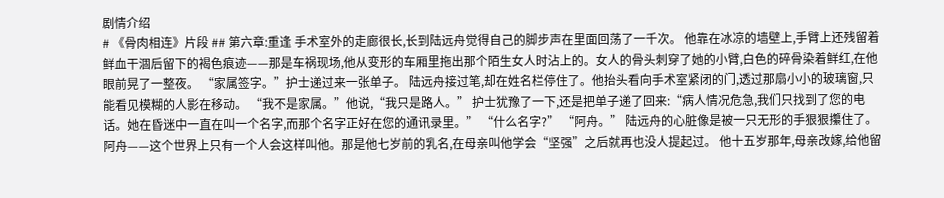剧情介绍
# 《骨肉相连》片段 ## 第六章:重逢 手术室外的走廊很长,长到陆远舟觉得自己的脚步声在里面回荡了一千次。 他靠在冰凉的墙壁上,手臂上还残留着鲜血干涸后留下的褐色痕迹——那是车祸现场,他从变形的车厢里拖出那个陌生女人时沾上的。女人的骨头刺穿了她的小臂,白色的碎骨染着鲜红,在他眼前晃了一整夜。 “家属签字。”护士递过来一张单子。 陆远舟接过笔,却在姓名栏停住了。他抬头看向手术室紧闭的门,透过那扇小小的玻璃窗,只能看见模糊的人影在移动。 “我不是家属。”他说,“我只是路人。” 护士犹豫了一下,还是把单子递了回来:“病人情况危急,我们只找到了您的电话。她在昏迷中一直在叫一个名字,而那个名字正好在您的通讯录里。” “什么名字?” “阿舟。” 陆远舟的心脏像是被一只无形的手狠狠攥住了。阿舟——这个世界上只有一个人会这样叫他。那是他七岁前的乳名,在母亲叫他学会“坚强”之后就再也没人提起过。 他十五岁那年,母亲改嫁,给他留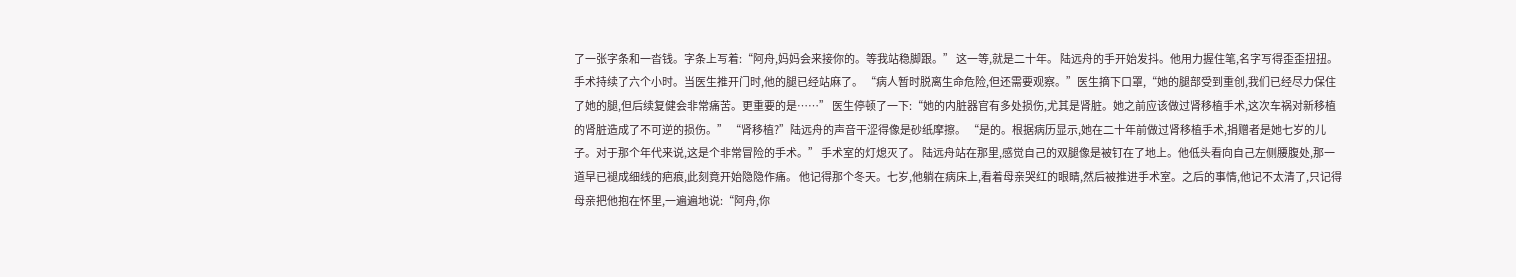了一张字条和一沓钱。字条上写着:“阿舟,妈妈会来接你的。等我站稳脚跟。” 这一等,就是二十年。 陆远舟的手开始发抖。他用力握住笔,名字写得歪歪扭扭。 手术持续了六个小时。当医生推开门时,他的腿已经站麻了。 “病人暂时脱离生命危险,但还需要观察。”医生摘下口罩,“她的腿部受到重创,我们已经尽力保住了她的腿,但后续复健会非常痛苦。更重要的是……” 医生停顿了一下:“她的内脏器官有多处损伤,尤其是肾脏。她之前应该做过肾移植手术,这次车祸对新移植的肾脏造成了不可逆的损伤。” “肾移植?”陆远舟的声音干涩得像是砂纸摩擦。 “是的。根据病历显示,她在二十年前做过肾移植手术,捐赠者是她七岁的儿子。对于那个年代来说,这是个非常冒险的手术。” 手术室的灯熄灭了。 陆远舟站在那里,感觉自己的双腿像是被钉在了地上。他低头看向自己左侧腰腹处,那一道早已褪成细线的疤痕,此刻竟开始隐隐作痛。 他记得那个冬天。七岁,他躺在病床上,看着母亲哭红的眼睛,然后被推进手术室。之后的事情,他记不太清了,只记得母亲把他抱在怀里,一遍遍地说:“阿舟,你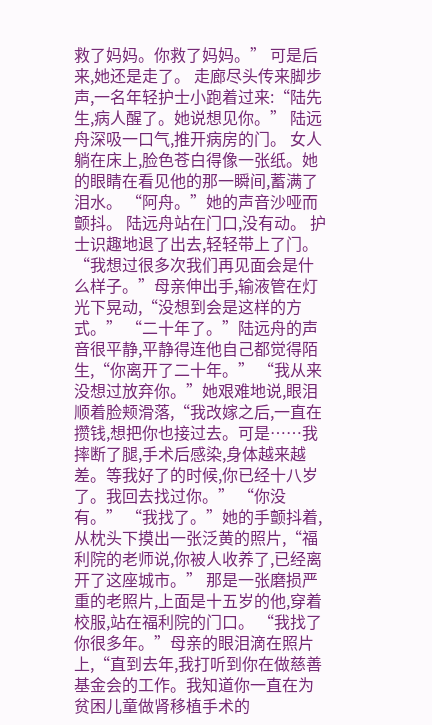救了妈妈。你救了妈妈。” 可是后来,她还是走了。 走廊尽头传来脚步声,一名年轻护士小跑着过来:“陆先生,病人醒了。她说想见你。” 陆远舟深吸一口气,推开病房的门。 女人躺在床上,脸色苍白得像一张纸。她的眼睛在看见他的那一瞬间,蓄满了泪水。 “阿舟。”她的声音沙哑而颤抖。 陆远舟站在门口,没有动。 护士识趣地退了出去,轻轻带上了门。 “我想过很多次我们再见面会是什么样子。”母亲伸出手,输液管在灯光下晃动,“没想到会是这样的方式。” “二十年了。”陆远舟的声音很平静,平静得连他自己都觉得陌生,“你离开了二十年。” “我从来没想过放弃你。”她艰难地说,眼泪顺着脸颊滑落,“我改嫁之后,一直在攒钱,想把你也接过去。可是……我摔断了腿,手术后感染,身体越来越差。等我好了的时候,你已经十八岁了。我回去找过你。” “你没有。” “我找了。”她的手颤抖着,从枕头下摸出一张泛黄的照片,“福利院的老师说,你被人收养了,已经离开了这座城市。” 那是一张磨损严重的老照片,上面是十五岁的他,穿着校服,站在福利院的门口。 “我找了你很多年。”母亲的眼泪滴在照片上,“直到去年,我打听到你在做慈善基金会的工作。我知道你一直在为贫困儿童做肾移植手术的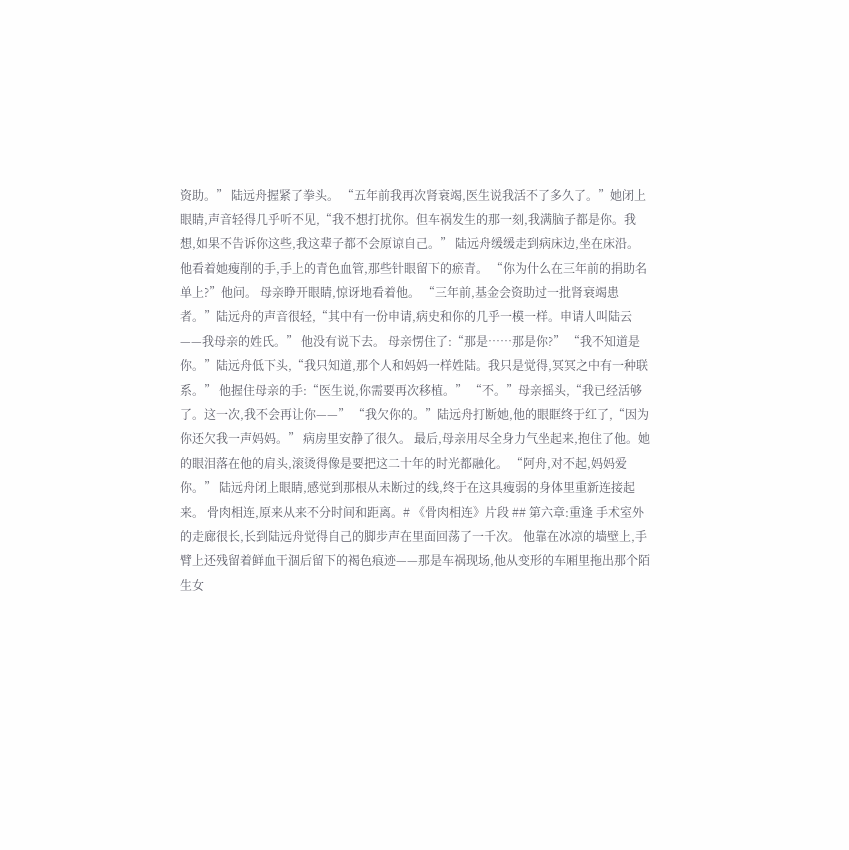资助。” 陆远舟握紧了拳头。 “五年前我再次肾衰竭,医生说我活不了多久了。”她闭上眼睛,声音轻得几乎听不见,“我不想打扰你。但车祸发生的那一刻,我满脑子都是你。我想,如果不告诉你这些,我这辈子都不会原谅自己。” 陆远舟缓缓走到病床边,坐在床沿。他看着她瘦削的手,手上的青色血管,那些针眼留下的瘀青。 “你为什么在三年前的捐助名单上?”他问。 母亲睁开眼睛,惊讶地看着他。 “三年前,基金会资助过一批肾衰竭患者。”陆远舟的声音很轻,“其中有一份申请,病史和你的几乎一模一样。申请人叫陆云——我母亲的姓氏。” 他没有说下去。 母亲愣住了:“那是……那是你?” “我不知道是你。”陆远舟低下头,“我只知道,那个人和妈妈一样姓陆。我只是觉得,冥冥之中有一种联系。” 他握住母亲的手:“医生说,你需要再次移植。” “不。”母亲摇头,“我已经活够了。这一次,我不会再让你——” “我欠你的。”陆远舟打断她,他的眼眶终于红了,“因为你还欠我一声妈妈。” 病房里安静了很久。 最后,母亲用尽全身力气坐起来,抱住了他。她的眼泪落在他的肩头,滚烫得像是要把这二十年的时光都融化。 “阿舟,对不起,妈妈爱你。” 陆远舟闭上眼睛,感觉到那根从未断过的线,终于在这具瘦弱的身体里重新连接起来。 骨肉相连,原来从来不分时间和距离。# 《骨肉相连》片段 ## 第六章:重逢 手术室外的走廊很长,长到陆远舟觉得自己的脚步声在里面回荡了一千次。 他靠在冰凉的墙壁上,手臂上还残留着鲜血干涸后留下的褐色痕迹——那是车祸现场,他从变形的车厢里拖出那个陌生女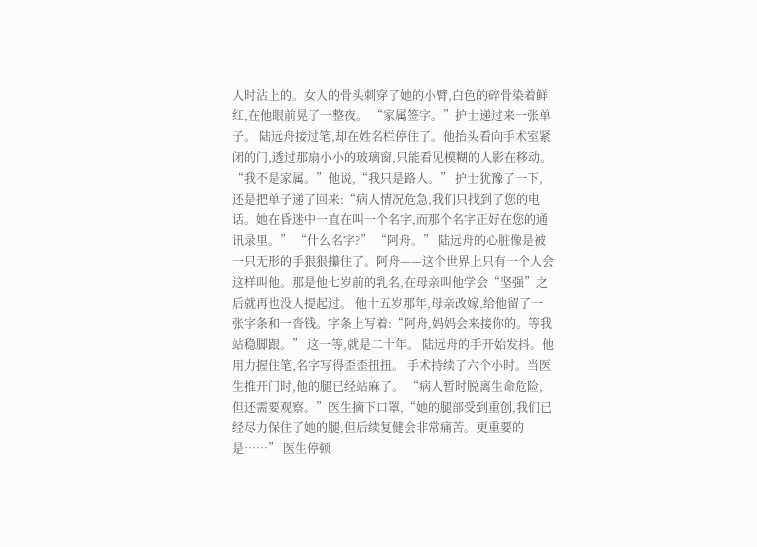人时沾上的。女人的骨头刺穿了她的小臂,白色的碎骨染着鲜红,在他眼前晃了一整夜。 “家属签字。”护士递过来一张单子。 陆远舟接过笔,却在姓名栏停住了。他抬头看向手术室紧闭的门,透过那扇小小的玻璃窗,只能看见模糊的人影在移动。 “我不是家属。”他说,“我只是路人。” 护士犹豫了一下,还是把单子递了回来:“病人情况危急,我们只找到了您的电话。她在昏迷中一直在叫一个名字,而那个名字正好在您的通讯录里。” “什么名字?” “阿舟。” 陆远舟的心脏像是被一只无形的手狠狠攥住了。阿舟——这个世界上只有一个人会这样叫他。那是他七岁前的乳名,在母亲叫他学会“坚强”之后就再也没人提起过。 他十五岁那年,母亲改嫁,给他留了一张字条和一沓钱。字条上写着:“阿舟,妈妈会来接你的。等我站稳脚跟。” 这一等,就是二十年。 陆远舟的手开始发抖。他用力握住笔,名字写得歪歪扭扭。 手术持续了六个小时。当医生推开门时,他的腿已经站麻了。 “病人暂时脱离生命危险,但还需要观察。”医生摘下口罩,“她的腿部受到重创,我们已经尽力保住了她的腿,但后续复健会非常痛苦。更重要的是……” 医生停顿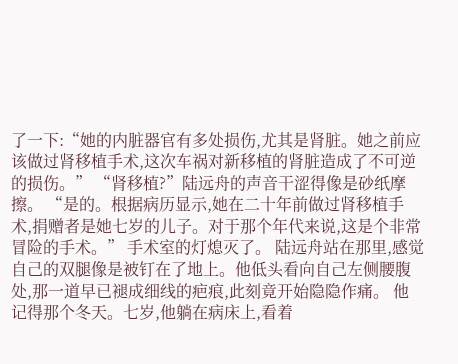了一下:“她的内脏器官有多处损伤,尤其是肾脏。她之前应该做过肾移植手术,这次车祸对新移植的肾脏造成了不可逆的损伤。” “肾移植?”陆远舟的声音干涩得像是砂纸摩擦。 “是的。根据病历显示,她在二十年前做过肾移植手术,捐赠者是她七岁的儿子。对于那个年代来说,这是个非常冒险的手术。” 手术室的灯熄灭了。 陆远舟站在那里,感觉自己的双腿像是被钉在了地上。他低头看向自己左侧腰腹处,那一道早已褪成细线的疤痕,此刻竟开始隐隐作痛。 他记得那个冬天。七岁,他躺在病床上,看着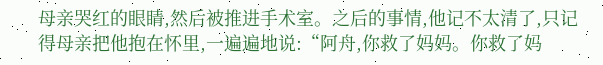母亲哭红的眼睛,然后被推进手术室。之后的事情,他记不太清了,只记得母亲把他抱在怀里,一遍遍地说:“阿舟,你救了妈妈。你救了妈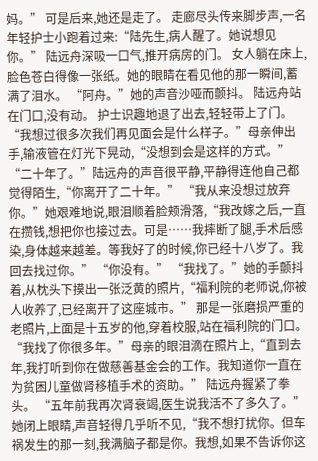妈。” 可是后来,她还是走了。 走廊尽头传来脚步声,一名年轻护士小跑着过来:“陆先生,病人醒了。她说想见你。” 陆远舟深吸一口气,推开病房的门。 女人躺在床上,脸色苍白得像一张纸。她的眼睛在看见他的那一瞬间,蓄满了泪水。 “阿舟。”她的声音沙哑而颤抖。 陆远舟站在门口,没有动。 护士识趣地退了出去,轻轻带上了门。 “我想过很多次我们再见面会是什么样子。”母亲伸出手,输液管在灯光下晃动,“没想到会是这样的方式。” “二十年了。”陆远舟的声音很平静,平静得连他自己都觉得陌生,“你离开了二十年。” “我从来没想过放弃你。”她艰难地说,眼泪顺着脸颊滑落,“我改嫁之后,一直在攒钱,想把你也接过去。可是……我摔断了腿,手术后感染,身体越来越差。等我好了的时候,你已经十八岁了。我回去找过你。” “你没有。” “我找了。”她的手颤抖着,从枕头下摸出一张泛黄的照片,“福利院的老师说,你被人收养了,已经离开了这座城市。” 那是一张磨损严重的老照片,上面是十五岁的他,穿着校服,站在福利院的门口。 “我找了你很多年。”母亲的眼泪滴在照片上,“直到去年,我打听到你在做慈善基金会的工作。我知道你一直在为贫困儿童做肾移植手术的资助。” 陆远舟握紧了拳头。 “五年前我再次肾衰竭,医生说我活不了多久了。”她闭上眼睛,声音轻得几乎听不见,“我不想打扰你。但车祸发生的那一刻,我满脑子都是你。我想,如果不告诉你这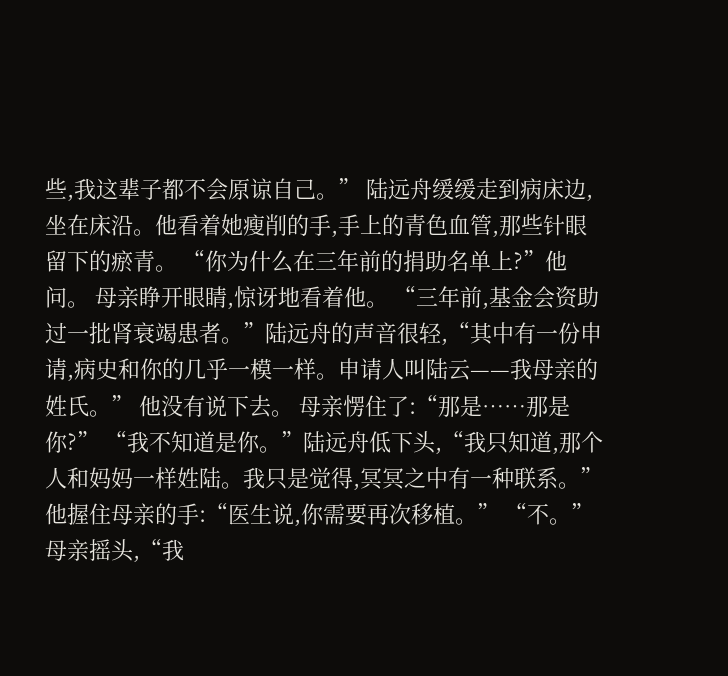些,我这辈子都不会原谅自己。” 陆远舟缓缓走到病床边,坐在床沿。他看着她瘦削的手,手上的青色血管,那些针眼留下的瘀青。 “你为什么在三年前的捐助名单上?”他问。 母亲睁开眼睛,惊讶地看着他。 “三年前,基金会资助过一批肾衰竭患者。”陆远舟的声音很轻,“其中有一份申请,病史和你的几乎一模一样。申请人叫陆云——我母亲的姓氏。” 他没有说下去。 母亲愣住了:“那是……那是你?” “我不知道是你。”陆远舟低下头,“我只知道,那个人和妈妈一样姓陆。我只是觉得,冥冥之中有一种联系。” 他握住母亲的手:“医生说,你需要再次移植。” “不。”母亲摇头,“我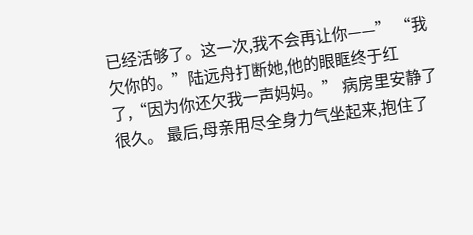已经活够了。这一次,我不会再让你——” “我欠你的。”陆远舟打断她,他的眼眶终于红了,“因为你还欠我一声妈妈。” 病房里安静了很久。 最后,母亲用尽全身力气坐起来,抱住了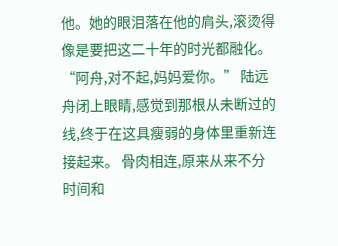他。她的眼泪落在他的肩头,滚烫得像是要把这二十年的时光都融化。 “阿舟,对不起,妈妈爱你。” 陆远舟闭上眼睛,感觉到那根从未断过的线,终于在这具瘦弱的身体里重新连接起来。 骨肉相连,原来从来不分时间和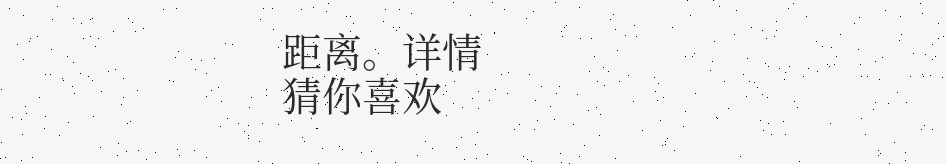距离。详情
猜你喜欢